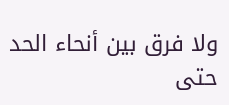ولا فرق بين أنحاء الحد حتى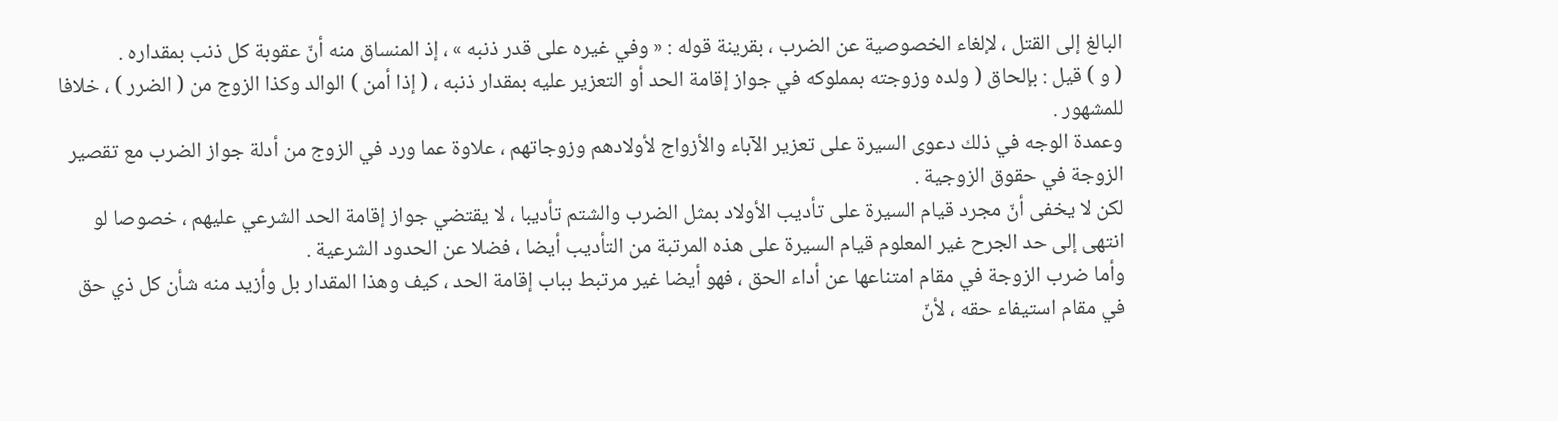البالغ إلى القتل ، لإلغاء الخصوصية عن الضرب ، بقرينة قوله : « وفي غيره على قدر ذنبه » ، إذ المنساق منه أنّ عقوبة كل ذنب بمقداره .
( و ) قيل : بإلحاق ( ولده وزوجته بمملوكه في جواز إقامة الحد أو التعزير عليه بمقدار ذنبه ، ( إذا أمن ) الوالد وكذا الزوج من ( الضرر ) ، خلافا للمشهور .
وعمدة الوجه في ذلك دعوى السيرة على تعزير الآباء والأزواج لأولادهم وزوجاتهم ، علاوة عما ورد في الزوج من أدلة جواز الضرب مع تقصير الزوجة في حقوق الزوجية .
لكن لا يخفى أنّ مجرد قيام السيرة على تأديب الأولاد بمثل الضرب والشتم تأديبا ، لا يقتضي جواز إقامة الحد الشرعي عليهم ، خصوصا لو انتهى إلى حد الجرح غير المعلوم قيام السيرة على هذه المرتبة من التأديب أيضا ، فضلا عن الحدود الشرعية .
وأما ضرب الزوجة في مقام امتناعها عن أداء الحق ، فهو أيضا غير مرتبط بباب إقامة الحد ، كيف وهذا المقدار بل وأزيد منه شأن كل ذي حق في مقام استيفاء حقه ، لأنّ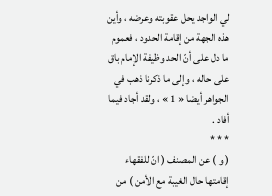لي الواجد يحل عقوبته وعرضه ، وأين هذه الجهة من إقامة الحدود ، فعموم ما دل على أنّ الحد وظيفة الإمام باق على حاله ، وإلى ما ذكرنا ذهب في الجواهر أيضا « 1 » ، ولقد أجاد فيما أفاد .
* * *
( و ) عن المصنف ( انّ للفقهاء إقامتها حال الغيبة مع الأمن ) من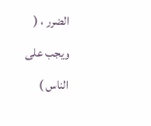الضرر ، ( ويجب على الناس )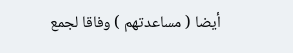أيضا ( مساعدتهم ) وفاقا لجمع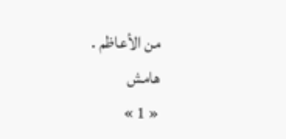من الأعاظم .
هامش
« 1 »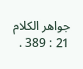جواهر الكلام 21 : 389 .